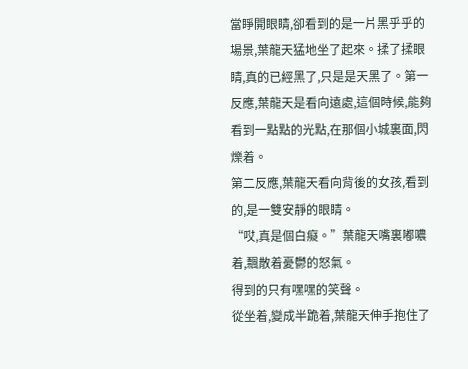當睜開眼睛,卻看到的是一片黑乎乎的場景,葉龍天猛地坐了起來。揉了揉眼睛,真的已經黑了,只是是天黑了。第一反應,葉龍天是看向遠處,這個時候,能夠看到一點點的光點,在那個小城裏面,閃爍着。
第二反應,葉龍天看向背後的女孩,看到的,是一雙安靜的眼睛。
“哎,真是個白癡。”葉龍天嘴裏嘟噥着,飄散着憂鬱的怒氣。
得到的只有嘿嘿的笑聲。
從坐着,變成半跪着,葉龍天伸手抱住了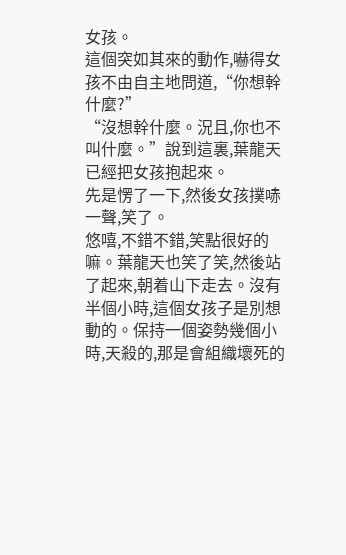女孩。
這個突如其來的動作,嚇得女孩不由自主地問道,“你想幹什麼?”
“沒想幹什麼。況且,你也不叫什麼。”說到這裏,葉龍天已經把女孩抱起來。
先是愣了一下,然後女孩撲哧一聲,笑了。
悠嘻,不錯不錯,笑點很好的嘛。葉龍天也笑了笑,然後站了起來,朝着山下走去。沒有半個小時,這個女孩子是別想動的。保持一個姿勢幾個小時,天殺的,那是會組織壞死的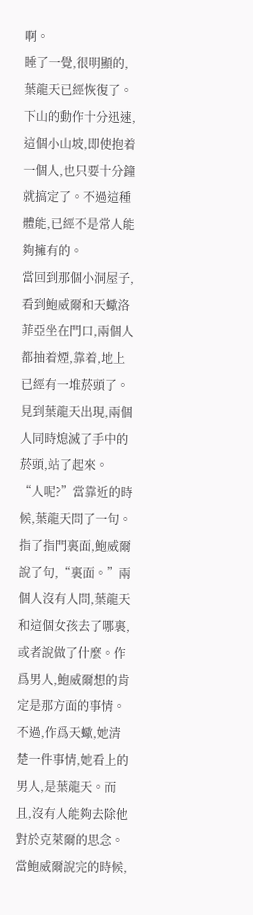啊。
睡了一覺,很明顯的,葉龍天已經恢復了。下山的動作十分迅速,這個小山坡,即使抱着一個人,也只要十分鐘就搞定了。不過這種體能,已經不是常人能夠擁有的。
當回到那個小洞屋子,看到鮑威爾和天蠍洛菲亞坐在門口,兩個人都抽着煙,靠着,地上已經有一堆菸頭了。見到葉龍天出現,兩個人同時熄滅了手中的菸頭,站了起來。
“人呢?”當靠近的時候,葉龍天問了一句。
指了指門裏面,鮑威爾說了句,“裏面。”兩個人沒有人問,葉龍天和這個女孩去了哪裏,或者說做了什麼。作爲男人,鮑威爾想的肯定是那方面的事情。不過,作爲天蠍,她清楚一件事情,她看上的男人,是葉龍天。而且,沒有人能夠去除他對於克萊爾的思念。
當鮑威爾說完的時候,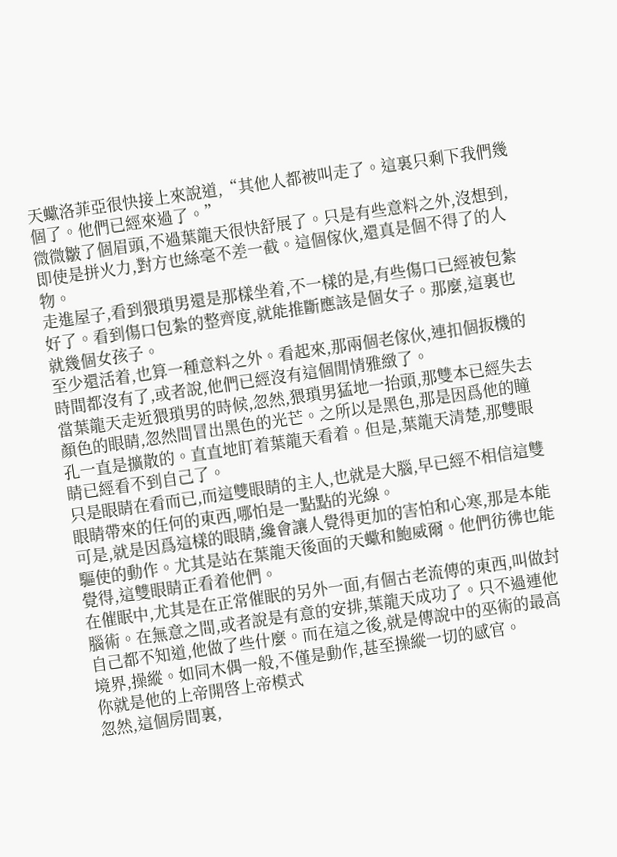天蠍洛菲亞很快接上來說道,“其他人都被叫走了。這裏只剩下我們幾個了。他們已經來過了。”
微微皺了個眉頭,不過葉龍天很快舒展了。只是有些意料之外,沒想到,即使是拼火力,對方也絲毫不差一截。這個傢伙,還真是個不得了的人物。
走進屋子,看到猥瑣男還是那樣坐着,不一樣的是,有些傷口已經被包紮好了。看到傷口包紮的整齊度,就能推斷應該是個女子。那麼,這裏也就幾個女孩子。
至少還活着,也算一種意料之外。看起來,那兩個老傢伙,連扣個扳機的時間都沒有了,或者說,他們已經沒有這個閒情雅緻了。
當葉龍天走近猥瑣男的時候,忽然,猥瑣男猛地一抬頭,那雙本已經失去顏色的眼睛,忽然間冒出黑色的光芒。之所以是黑色,那是因爲他的瞳孔一直是擴散的。直直地盯着葉龍天看着。但是,葉龍天清楚,那雙眼睛已經看不到自己了。
只是眼睛在看而已,而這雙眼睛的主人,也就是大腦,早已經不相信這雙眼睛帶來的任何的東西,哪怕是一點點的光線。
可是,就是因爲這樣的眼睛,纔會讓人覺得更加的害怕和心寒,那是本能驅使的動作。尤其是站在葉龍天後面的天蠍和鮑威爾。他們彷彿也能覺得,這雙眼睛正看着他們。
在催眠中,尤其是在正常催眠的另外一面,有個古老流傳的東西,叫做封腦術。在無意之間,或者說是有意的安排,葉龍天成功了。只不過連他自己都不知道,他做了些什麼。而在這之後,就是傳說中的巫術的最高境界,操縱。如同木偶一般,不僅是動作,甚至操縱一切的感官。
你就是他的上帝開啓上帝模式
忽然,這個房間裏,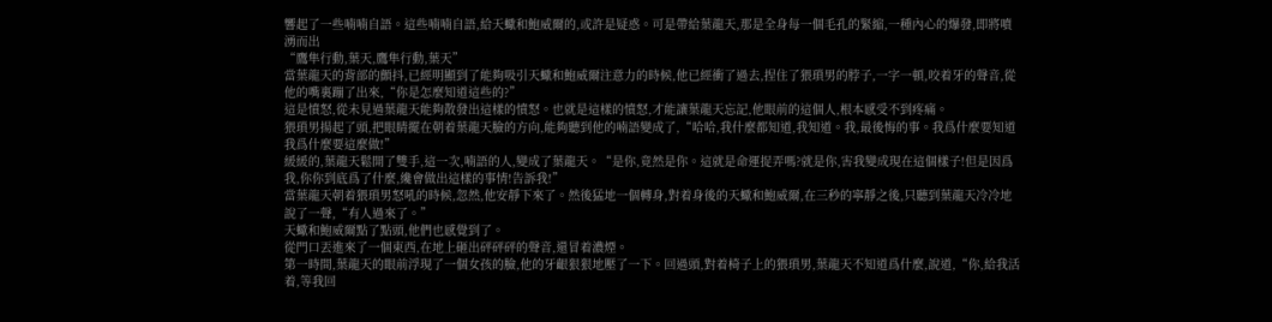響起了一些喃喃自語。這些喃喃自語,給天蠍和鮑威爾的,或許是疑惑。可是帶給葉龍天,那是全身每一個毛孔的緊縮,一種內心的爆發,即將噴湧而出
“鷹隼行動,葉天,鷹隼行動,葉天”
當葉龍天的背部的顫抖,已經明顯到了能夠吸引天蠍和鮑威爾注意力的時候,他已經衝了過去,捏住了猥瑣男的脖子,一字一頓,咬着牙的聲音,從他的嘴裏蹦了出來,“你是怎麼知道這些的?”
這是憤怒,從未見過葉龍天能夠散發出這樣的憤怒。也就是這樣的憤怒,才能讓葉龍天忘記,他眼前的這個人,根本感受不到疼痛。
猥瑣男揚起了頭,把眼睛擺在朝着葉龍天臉的方向,能夠聽到他的喃語變成了,“哈哈,我什麼都知道,我知道。我,最後悔的事。我爲什麼要知道我爲什麼要這麼做!”
緩緩的,葉龍天鬆開了雙手,這一次,喃語的人,變成了葉龍天。“是你,竟然是你。這就是命運捉弄嗎?就是你,害我變成現在這個樣子!但是因爲我,你你到底爲了什麼,纔會做出這樣的事情!告訴我!”
當葉龍天朝着猥瑣男怒吼的時候,忽然,他安靜下來了。然後猛地一個轉身,對着身後的天蠍和鮑威爾,在三秒的寧靜之後,只聽到葉龍天冷冷地說了一聲,“有人過來了。”
天蠍和鮑威爾點了點頭,他們也感覺到了。
從門口丟進來了一個東西,在地上砸出砰砰砰的聲音,還冒着濃煙。
第一時間,葉龍天的眼前浮現了一個女孩的臉,他的牙齦狠狠地壓了一下。回過頭,對着椅子上的猥瑣男,葉龍天不知道爲什麼,說道,“你,給我活着,等我回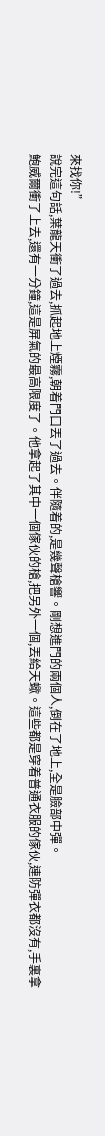來找你!”
說完這句話,葉龍天衝了過去,抓起地上煙霧,朝着門口丟了過去。伴隨着的,是幾聲槍響。剛想進門的兩個人,倒在了地上,全是臉部中彈。
鮑威爾衝了上去,還有一分鐘,這是屏氣的最高限度了。他拿起了其中一個傢伙的槍,把另外一個,丟給天蠍。這些都是穿着普通衣服的傢伙,連防彈衣都沒有,手裏拿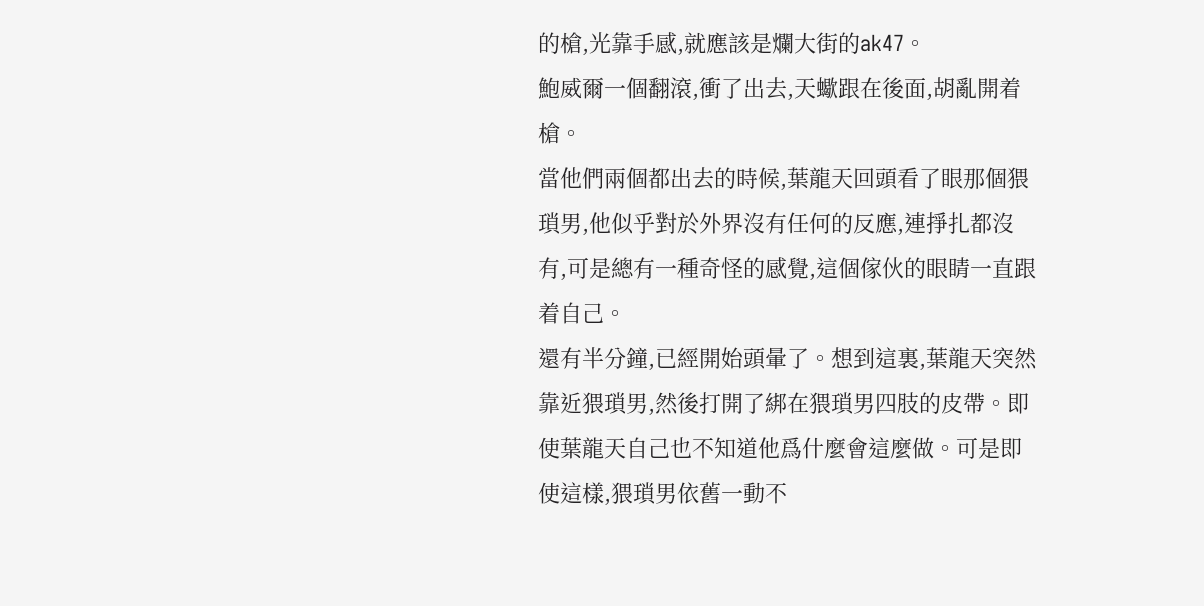的槍,光靠手感,就應該是爛大街的ak47。
鮑威爾一個翻滾,衝了出去,天蠍跟在後面,胡亂開着槍。
當他們兩個都出去的時候,葉龍天回頭看了眼那個猥瑣男,他似乎對於外界沒有任何的反應,連掙扎都沒有,可是總有一種奇怪的感覺,這個傢伙的眼睛一直跟着自己。
還有半分鐘,已經開始頭暈了。想到這裏,葉龍天突然靠近猥瑣男,然後打開了綁在猥瑣男四肢的皮帶。即使葉龍天自己也不知道他爲什麼會這麼做。可是即使這樣,猥瑣男依舊一動不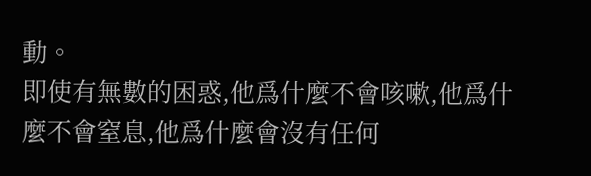動。
即使有無數的困惑,他爲什麼不會咳嗽,他爲什麼不會窒息,他爲什麼會沒有任何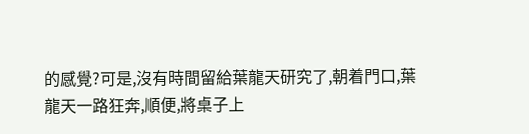的感覺?可是,沒有時間留給葉龍天研究了,朝着門口,葉龍天一路狂奔,順便,將桌子上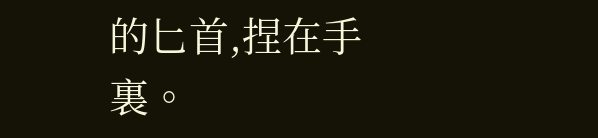的匕首,捏在手裏。